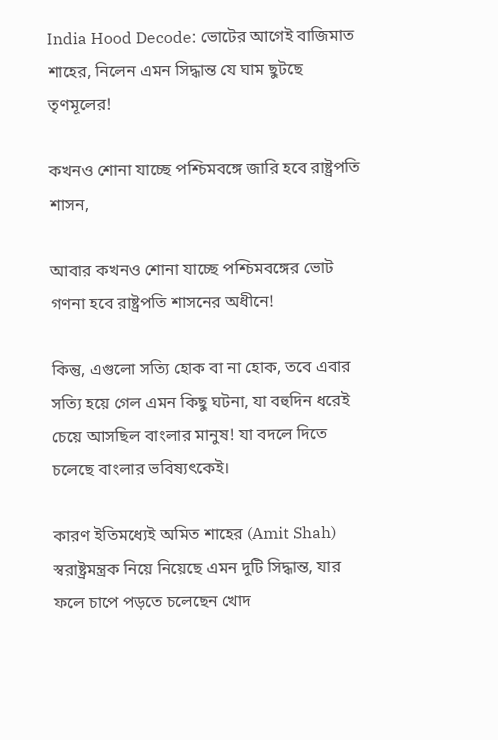India Hood Decode: ভোটের আগেই বাজিমাত শাহের, নিলেন এমন সিদ্ধান্ত যে ঘাম ছুটছে তৃণমূলের!

কখনও শোনা যাচ্ছে পশ্চিমবঙ্গে জারি হবে রাষ্ট্রপতি শাসন,

আবার কখনও শোনা যাচ্ছে পশ্চিমবঙ্গের ভোট গণনা হবে রাষ্ট্রপতি শাসনের অধীনে!

কিন্তু, এগুলো সত্যি হোক বা না হোক, তবে এবার সত্যি হয়ে গেল এমন কিছু ঘটনা, যা বহুদিন ধরেই চেয়ে আসছিল বাংলার মানুষ! যা বদলে দিতে চলেছে বাংলার ভবিষ্যৎকেই।

কারণ ইতিমধ্যেই অমিত শাহের (Amit Shah) স্বরাষ্ট্রমন্ত্রক নিয়ে নিয়েছে এমন দুটি সিদ্ধান্ত, যার ফলে চাপে পড়তে চলেছেন খোদ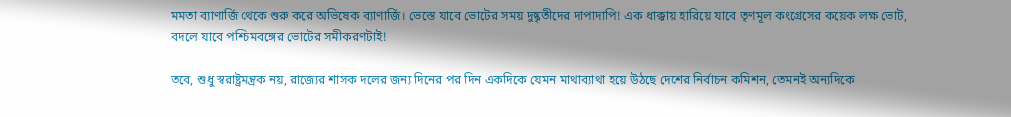মমতা ব্যাণার্জি থেকে শুরু করে অভিষেক ব্যাণার্জি। ভেস্তে যাবে ভোটের সময় দুষ্কৃতীদের দাপাদাপি! এক ধাক্কায় হারিয়ে যাবে তৃণমূল কংগ্রেসের কয়েক লক্ষ ভোট, বদলে যাবে পশ্চিমবঙ্গের ভোটের সমীকরণটাই!

তবে, শুধু স্বরাষ্ট্রমন্ত্রক নয়, রাজ্যের শাসক দলের জন্য দিনের পর দিন একদিকে যেমন মাথাব্যাথা হয়ে উঠছে দেশের নির্বাচন কমিশন, তেমনই অন্যদিকে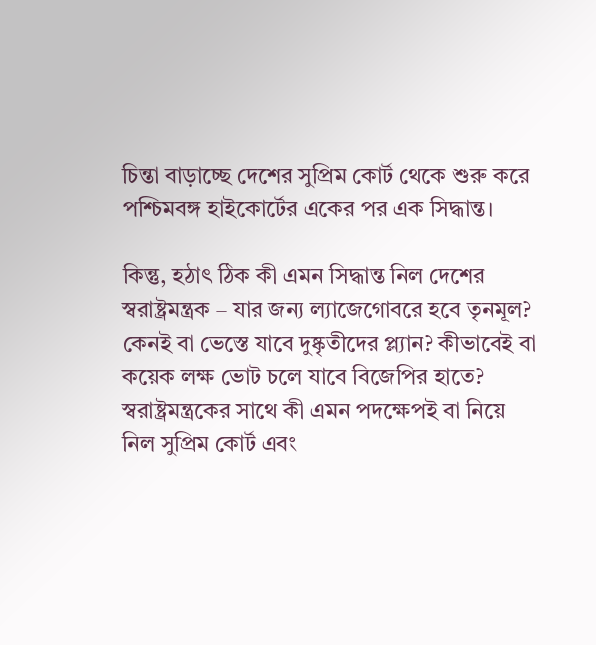চিন্তা বাড়াচ্ছে দেশের সুপ্রিম কোর্ট থেকে শুরু করে পশ্চিমবঙ্গ হাইকোর্টের একের পর এক সিদ্ধান্ত।

কিন্তু, হঠাৎ ঠিক কী এমন সিদ্ধান্ত নিল দেশের স্বরাষ্ট্রমন্ত্রক – যার জন্য ল্যাজেগোবরে হবে তৃনমূল? কেনই বা ভেস্তে যাবে দুষ্কৃতীদের প্ল্যান? কীভাবেই বা কয়েক লক্ষ ভোট চলে যাবে বিজেপির হাতে? স্বরাষ্ট্রমন্ত্রকের সাথে কী এমন পদক্ষেপই বা নিয়ে নিল সুপ্রিম কোর্ট এবং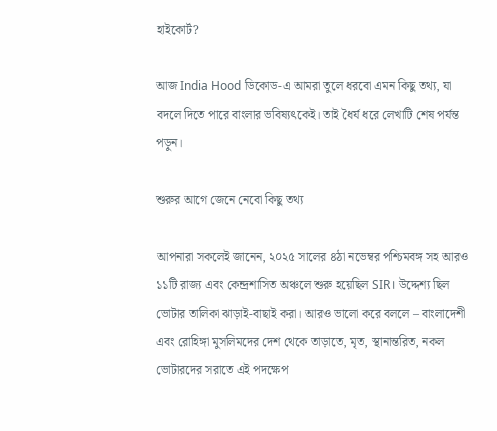হাইকোর্ট?

আজ India Hood ডিকোড-এ আমরা তুলে ধরবো এমন কিছু তথ্য, যা বদলে দিতে পারে বাংলার ভবিষ্যৎকেই। তাই ধৈর্য ধরে লেখাটি শেষ পর্যন্ত পড়ুন।

শুরুর আগে জেনে নেবো কিছু তথ্য

আপনারা সকলেই জানেন, ২০২৫ সালের ৪ঠা নভেম্বর পশ্চিমবঙ্গ সহ আরও ১১টি রাজ্য এবং কেন্দ্রশাসিত অঞ্চলে শুরু হয়েছিল SIR। উদ্দেশ্য ছিল ভোটার তালিকা ঝাড়াই-বাছাই করা। আরও ভালো করে বললে – বাংলাদেশী এবং রোহিঙ্গা মুসলিমদের দেশ থেকে তাড়াতে, মৃত, স্থানান্তরিত, নকল ভোটারদের সরাতে এই পদক্ষেপ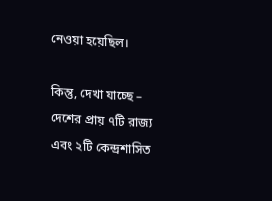নেওয়া হয়েছিল।

কিন্তু, দেখা যাচ্ছে – দেশের প্রায় ৭টি রাজ্য এবং ২টি কেন্দ্রশাসিত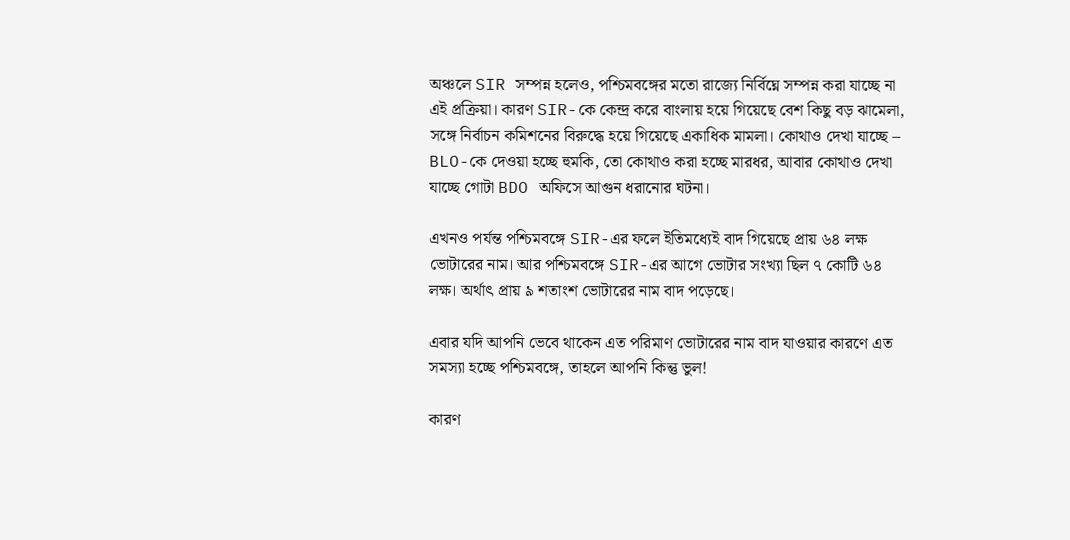অঞ্চলে SIR সম্পন্ন হলেও, পশ্চিমবঙ্গের মতো রাজ্যে নির্বিঘ্নে সম্পন্ন করা যাচ্ছে না এই প্রক্রিয়া। কারণ SIR-কে কেন্দ্র করে বাংলায় হয়ে গিয়েছে বেশ কিছু বড় ঝামেলা, সঙ্গে নির্বাচন কমিশনের বিরুদ্ধে হয়ে গিয়েছে একাধিক মামলা। কোথাও দেখা যাচ্ছে – BLO-কে দেওয়া হচ্ছে হুমকি, তো কোথাও করা হচ্ছে মারধর, আবার কোথাও দেখা যাচ্ছে গোটা BDO অফিসে আগুন ধরানোর ঘটনা।

এখনও পর্যন্ত পশ্চিমবঙ্গে SIR-এর ফলে ইতিমধ্যেই বাদ গিয়েছে প্রায় ৬৪ লক্ষ ভোটারের নাম। আর পশ্চিমবঙ্গে SIR-এর আগে ভোটার সংখ্যা ছিল ৭ কোটি ৬৪ লক্ষ। অর্থাৎ প্রায় ৯ শতাংশ ভোটারের নাম বাদ পড়েছে।

এবার যদি আপনি ভেবে থাকেন এত পরিমাণ ভোটারের নাম বাদ যাওয়ার কারণে এত সমস্যা হচ্ছে পশ্চিমবঙ্গে, তাহলে আপনি কিন্তু ভুল!

কারণ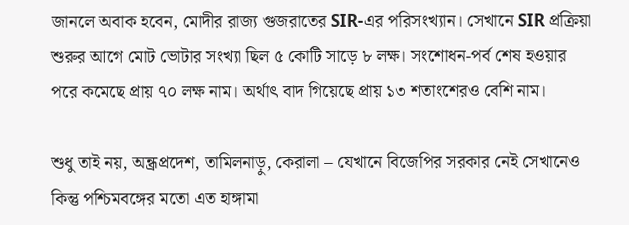জানলে অবাক হবেন, মোদীর রাজ্য গুজরাতের SIR-এর পরিসংখ্যান। সেখানে SIR প্রক্রিয়া শুরুর আগে মোট ভোটার সংখ্যা ছিল ৫ কোটি সাড়ে ৮ লক্ষ। সংশোধন-পর্ব শেষ হওয়ার পরে কমেছে প্রায় ৭০ লক্ষ নাম। অর্থাৎ বাদ গিয়েছে প্রায় ১৩ শতাংশেরও বেশি নাম।

শুধু তাই নয়, অন্ধ্রপ্রদেশ, তামিলনাড়ু, কেরালা – যেখানে বিজেপির সরকার নেই সেখানেও কিন্তু পশ্চিমবঙ্গের মতো এত হাঙ্গামা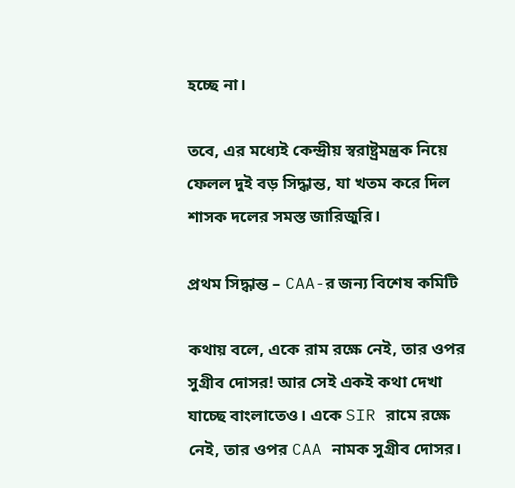হচ্ছে না।

তবে, এর মধ্যেই কেন্দ্রীয় স্বরাষ্ট্রমন্ত্রক নিয়ে ফেলল দুই বড় সিদ্ধান্ত, যা খতম করে দিল শাসক দলের সমস্ত জারিজুরি।

প্রথম সিদ্ধান্ত – CAA-র জন্য বিশেষ কমিটি

কথায় বলে, একে রাম রক্ষে নেই, তার ওপর সুগ্রীব দোসর! আর সেই একই কথা দেখা যাচ্ছে বাংলাতেও। একে SIR রামে রক্ষে নেই, তার ওপর CAA নামক সুগ্রীব দোসর।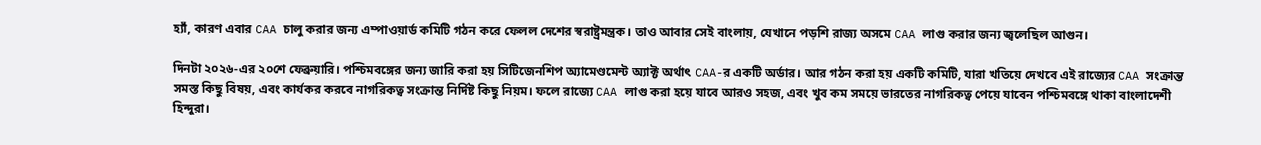হ্যাঁ, কারণ এবার CAA চালু করার জন্য এম্পাওয়ার্ড কমিটি গঠন করে ফেলল দেশের স্বরাষ্ট্রমন্ত্রক। তাও আবার সেই বাংলায়, যেখানে পড়শি রাজ্য অসমে CAA লাগু করার জন্য জ্বলেছিল আগুন।

দিনটা ২০২৬-এর ২০শে ফেব্রুয়ারি। পশ্চিমবঙ্গের জন্য জারি করা হয় সিটিজেনশিপ অ্যামেণ্ডমেন্ট অ্যাক্ট অর্থাৎ CAA-র একটি অর্ডার। আর গঠন করা হয় একটি কমিটি, যারা খতিয়ে দেখবে এই রাজ্যের CAA সংক্রান্ত সমস্ত কিছু বিষয়, এবং কার্যকর করবে নাগরিকত্ব সংক্রান্ত নির্দিষ্ট কিছু নিয়ম। ফলে রাজ্যে CAA লাগু করা হয়ে যাবে আরও সহজ, এবং খুব কম সময়ে ভারতের নাগরিকত্ব পেয়ে যাবেন পশ্চিমবঙ্গে থাকা বাংলাদেশী হিন্দুরা।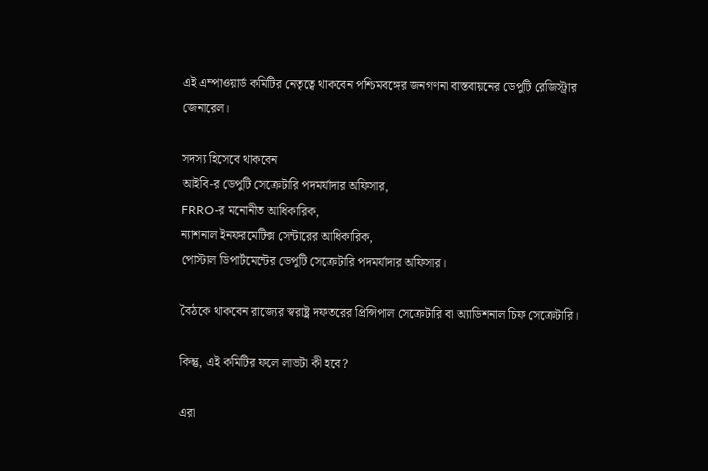এই এম্পাওয়ার্ড কমিটির নেতৃত্বে থাকবেন পশ্চিমবঙ্গের জনগণনা বাস্তবায়নের ডেপুটি রেজিস্ট্রার জেনারেল।

সদস্য হিসেবে থাকবেন
আইবি-র ডেপুটি সেক্রেটারি পদমর্যাদার অফিসার,
FRRO-র মনোনীত আধিকারিক,
ন্যাশনাল ইনফরমেটিক্স সেন্টারের আধিকারিক,
পোস্টাল ডিপার্টমেন্টের ডেপুটি সেক্রেটারি পদমর্যাদার অফিসার।

বৈঠকে থাকবেন রাজ্যের স্বরাষ্ট্র দফতরের প্রিন্সিপাল সেক্রেটারি বা অ্যাডিশনাল চিফ সেক্রেটারি।

কিন্তু, এই কমিটির ফলে লাভটা কী হবে?

এরা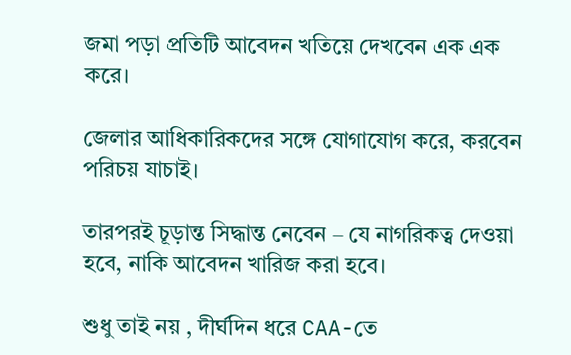জমা পড়া প্রতিটি আবেদন খতিয়ে দেখবেন এক এক করে।

জেলার আধিকারিকদের সঙ্গে যোগাযোগ করে, করবেন পরিচয় যাচাই।

তারপরই চূড়ান্ত সিদ্ধান্ত নেবেন – যে নাগরিকত্ব দেওয়া হবে, নাকি আবেদন খারিজ করা হবে।

শুধু তাই নয় , দীর্ঘদিন ধরে CAA-তে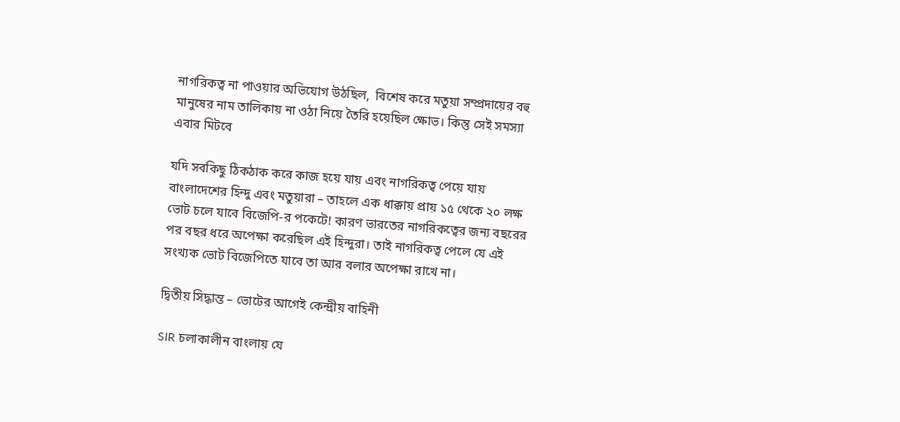নাগরিকত্ব না পাওয়ার অভিযোগ উঠছিল,  বিশেষ করে মতুয়া সম্প্রদায়ের বহু মানুষের নাম তালিকায় না ওঠা নিয়ে তৈরি হয়েছিল ক্ষোভ। কিন্তু সেই সমস্যা এবার মিটবে

যদি সবকিছু ঠিকঠাক করে কাজ হয়ে যায় এবং নাগরিকত্ব পেয়ে যায় বাংলাদেশের হিন্দু এবং মতুয়ারা – তাহলে এক ধাক্কায় প্রায় ১৫ থেকে ২০ লক্ষ ভোট চলে যাবে বিজেপি-র পকেটে! কারণ ভারতের নাগরিকত্বের জন্য বছরের পর বছর ধরে অপেক্ষা করেছিল এই হিন্দুরা। তাই নাগরিকত্ব পেলে যে এই সংখ্যক ভোট বিজেপিতে যাবে তা আর বলার অপেক্ষা রাখে না।

দ্বিতীয় সিদ্ধান্ত – ভোটের আগেই কেন্দ্রীয় বাহিনী

SIR চলাকালীন বাংলায় যে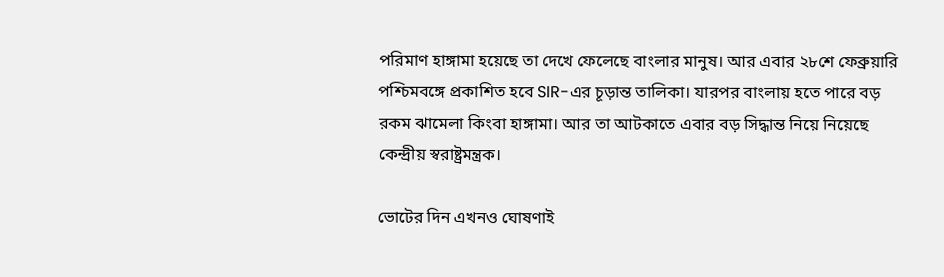পরিমাণ হাঙ্গামা হয়েছে তা দেখে ফেলেছে বাংলার মানুষ। আর এবার ২৮শে ফেব্রুয়ারি পশ্চিমবঙ্গে প্রকাশিত হবে SIR-এর চূড়ান্ত তালিকা। যারপর বাংলায় হতে পারে বড় রকম ঝামেলা কিংবা হাঙ্গামা। আর তা আটকাতে এবার বড় সিদ্ধান্ত নিয়ে নিয়েছে কেন্দ্রীয় স্বরাষ্ট্রমন্ত্রক।

ভোটের দিন এখনও ঘোষণাই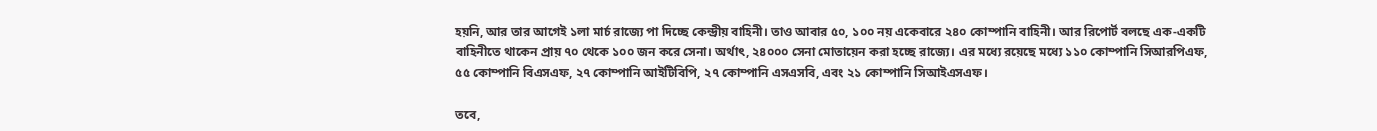হয়নি, আর তার আগেই ১লা মার্চ রাজ্যে পা দিচ্ছে কেন্দ্রীয় বাহিনী। তাও আবার ৫০, ১০০ নয় একেবারে ২৪০ কোম্পানি বাহিনী। আর রিপোর্ট বলছে এক-একটি বাহিনীতে থাকেন প্রায় ৭০ থেকে ১০০ জন করে সেনা। অর্থাৎ, ২৪০০০ সেনা মোতায়েন করা হচ্ছে রাজ্যে। এর মধ্যে রয়েছে মধ্যে ১১০ কোম্পানি সিআরপিএফ, ৫৫ কোম্পানি বিএসএফ, ২৭ কোম্পানি আইটিবিপি, ২৭ কোম্পানি এসএসবি, এবং ২১ কোম্পানি সিআইএসএফ।

তবে,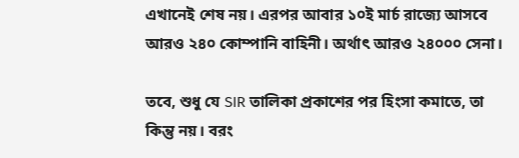এখানেই শেষ নয়। এরপর আবার ১০ই মার্চ রাজ্যে আসবে আরও ২৪০ কোম্পানি বাহিনী। অর্থাৎ আরও ২৪০০০ সেনা।

তবে, শুধু যে SIR তালিকা প্রকাশের পর হিংসা কমাতে, তা কিন্তু নয়। বরং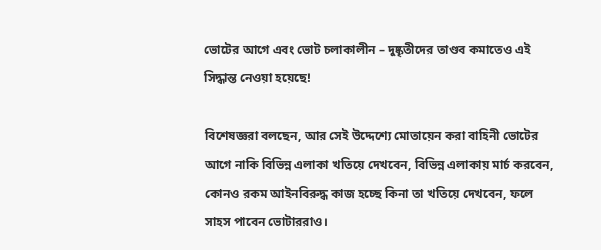ভোটের আগে এবং ভোট চলাকালীন – দুষ্কৃতীদের তাণ্ডব কমাতেও এই সিদ্ধান্ত নেওয়া হয়েছে!

বিশেষজ্ঞরা বলছেন, আর সেই উদ্দেশ্যে মোতায়েন করা বাহিনী ভোটের আগে নাকি বিভিন্ন এলাকা খতিয়ে দেখবেন, বিভিন্ন এলাকায় মার্চ করবেন, কোনও রকম আইনবিরুদ্ধ কাজ হচ্ছে কিনা তা খতিয়ে দেখবেন, ফলে সাহস পাবেন ভোটাররাও।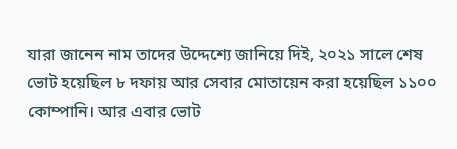যারা জানেন নাম তাদের উদ্দেশ্যে জানিয়ে দিই, ২০২১ সালে শেষ  ভোট হয়েছিল ৮ দফায় আর সেবার মোতায়েন করা হয়েছিল ১১০০ কোম্পানি। আর এবার ভোট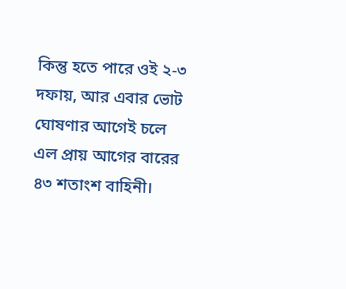কিন্তু হতে পারে ওই ২-৩ দফায়, আর এবার ভোট ঘোষণার আগেই চলে এল প্রায় আগের বারের ৪৩ শতাংশ বাহিনী।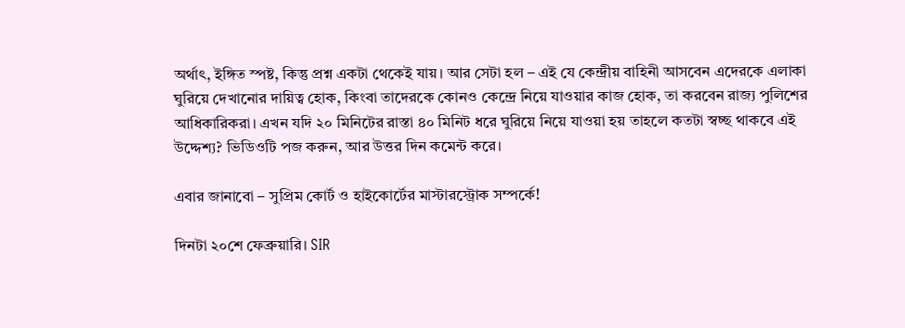অর্থাৎ, ইঙ্গিত স্পষ্ট, কিন্তু প্রশ্ন একটা থেকেই যায়। আর সেটা হল – এই যে কেন্দ্রীয় বাহিনী আসবেন এদেরকে এলাকা ঘুরিয়ে দেখানোর দায়িত্ব হোক, কিংবা তাদেরকে কোনও কেন্দ্রে নিয়ে যাওয়ার কাজ হোক, তা করবেন রাজ্য পুলিশের আধিকারিকরা। এখন যদি ২০ মিনিটের রাস্তা ৪০ মিনিট ধরে ঘুরিয়ে নিয়ে যাওয়া হয় তাহলে কতটা স্বচ্ছ থাকবে এই উদ্দেশ্য? ভিডিওটি পজ করুন, আর উত্তর দিন কমেন্ট করে।

এবার জানাবো – সুপ্রিম কোর্ট ও হাইকোর্টের মাস্টারস্ট্রোক সম্পর্কে!

দিনটা ২০শে ফেব্রুয়ারি। SIR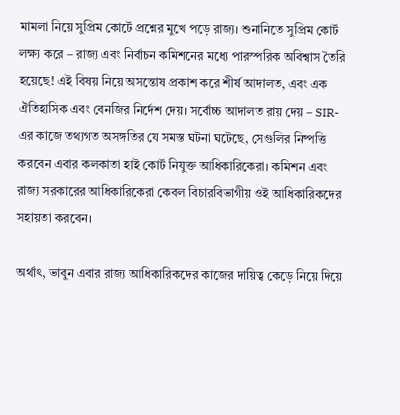মামলা নিয়ে সুপ্রিম কোর্টে প্রশ্নের মুখে পড়ে রাজ্য। শুনানিতে সুপ্রিম কোর্ট লক্ষ্য করে – রাজ্য এবং নির্বাচন কমিশনের মধ্যে পারস্পরিক অবিশ্বাস তৈরি হয়েছে! এই বিষয় নিয়ে অসন্তোষ প্রকাশ করে শীর্ষ আদালত, এবং এক ঐতিহাসিক এবং বেনজির নির্দেশ দেয়। সর্বোচ্চ আদালত রায় দেয় – SIR-এর কাজে তথ্যগত অসঙ্গতির যে সমস্ত ঘটনা ঘটেছে, সেগুলির নিষ্পত্তি করবেন এবার কলকাতা হাই কোর্ট নিযুক্ত আধিকারিকেরা। কমিশন এবং রাজ্য সরকারের আধিকারিকেরা কেবল বিচারবিভাগীয় ওই আধিকারিকদের সহায়তা করবেন।

অর্থাৎ, ভাবুন এবার রাজ্য আধিকারিকদের কাজের দায়িত্ব কেড়ে নিয়ে দিয়ে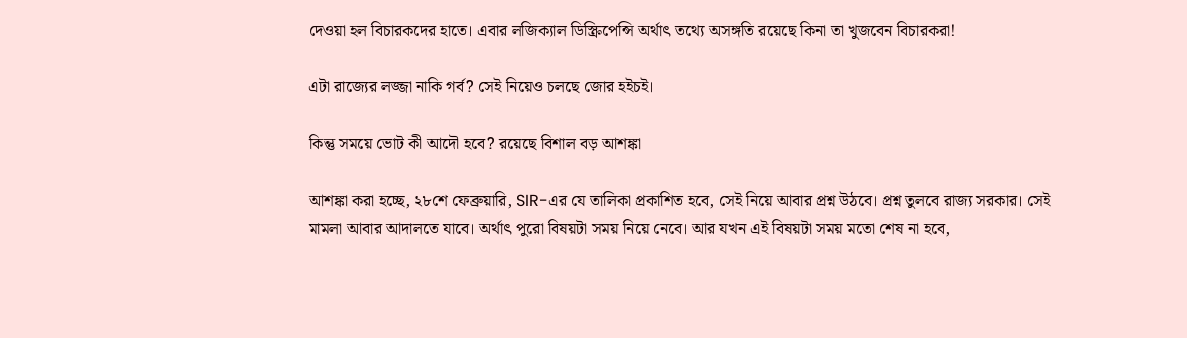দেওয়া হল বিচারকদের হাতে। এবার লজিক্যাল ডিস্ক্রিপেন্সি অর্থাৎ তথ্যে অসঙ্গতি রয়েছে কিনা তা খুজবেন বিচারকরা!

এটা রাজ্যের লজ্জা নাকি গর্ব? সেই নিয়েও চলছে জোর হইচই।

কিন্তু সময়ে ভোট কী আদৌ হবে? রয়েছে বিশাল বড় আশঙ্কা

আশঙ্কা করা হচ্ছে, ২৮শে ফেব্রুয়ারি, SIR-এর যে তালিকা প্রকাশিত হবে, সেই নিয়ে আবার প্রশ্ন উঠবে। প্রশ্ন তুলবে রাজ্য সরকার। সেই মামলা আবার আদালতে যাবে। অর্থাৎ পুরো বিষয়টা সময় নিয়ে নেবে। আর যখন এই বিষয়টা সময় মতো শেষ না হবে,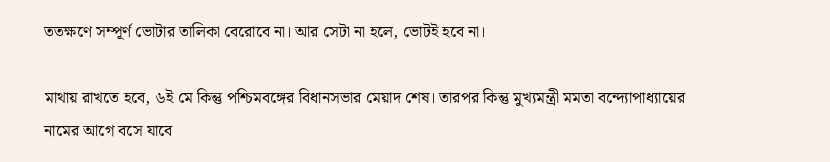ততক্ষণে সম্পূর্ণ ভোটার তালিকা বেরোবে না। আর সেটা না হলে, ভোটই হবে না।

মাথায় রাখতে হবে, ৬ই মে কিন্তু পশ্চিমবঙ্গের বিধানসভার মেয়াদ শেষ। তারপর কিন্তু মুখ্যমন্ত্রী মমতা বন্দ্যোপাধ্যায়ের নামের আগে বসে যাবে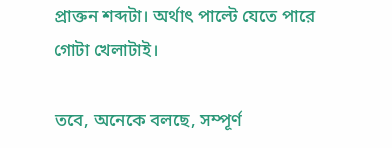প্রাক্তন শব্দটা। অর্থাৎ পাল্টে যেতে পারে গোটা খেলাটাই।

তবে, অনেকে বলছে, সম্পূর্ণ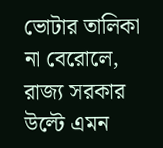ভোটার তালিকা না বেরোলে, রাজ্য সরকার উল্টে এমন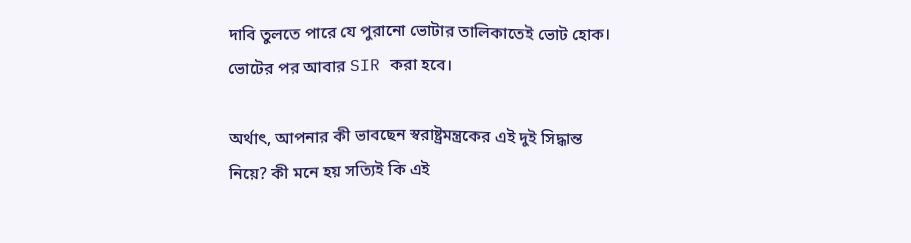দাবি তুলতে পারে যে পুরানো ভোটার তালিকাতেই ভোট হোক। ভোটের পর আবার SIR করা হবে।

অর্থাৎ, আপনার কী ভাবছেন স্বরাষ্ট্রমন্ত্রকের এই দুই সিদ্ধান্ত নিয়ে? কী মনে হয় সত্যিই কি এই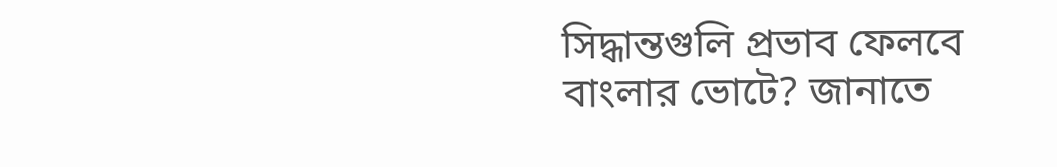সিদ্ধান্তগুলি প্রভাব ফেলবে বাংলার ভোটে? জানাতে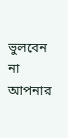ভুলবেন না আপনার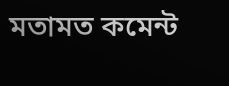মতামত কমেন্ট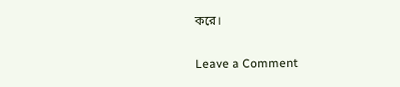করে।

Leave a Comment